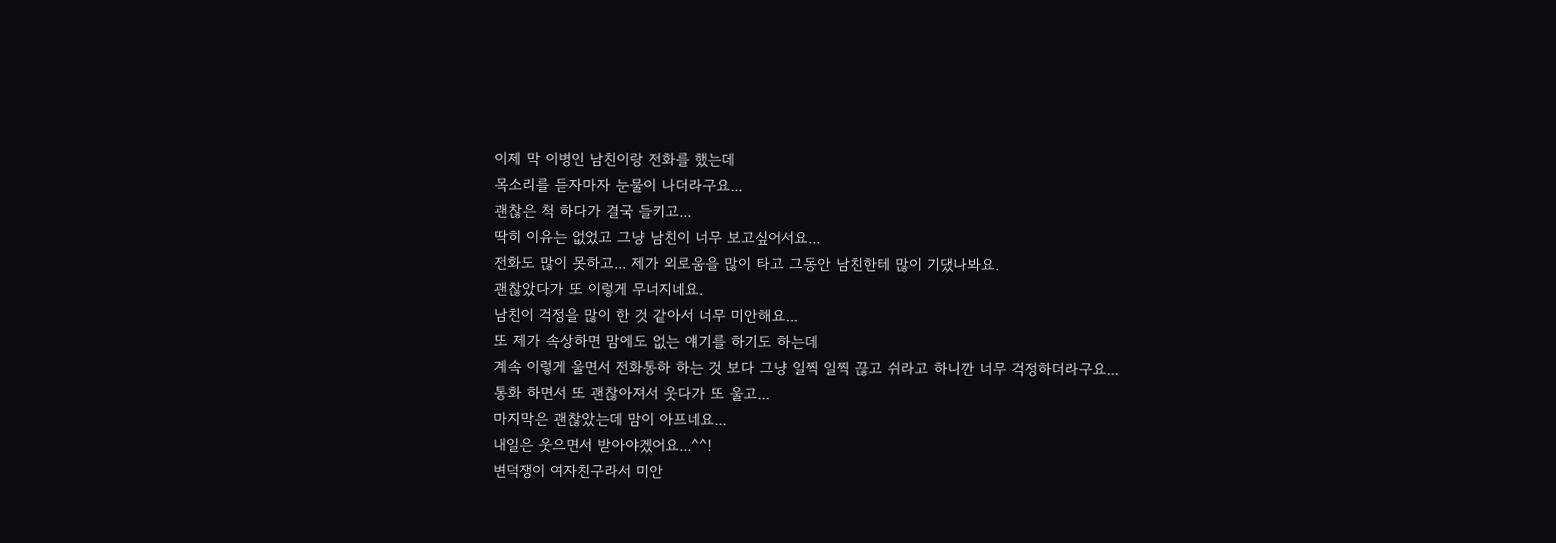이제 막 이병인 남친이랑 전화를 했는데
목소리를 듣자마자 눈물이 나더라구요...
괜찮은 척 하다가 결국 들키고...
딱히 이유는 없었고 그냥 남친이 너무 보고싶어서요...
전화도 많이 못하고... 제가 외로움을 많이 타고 그동안 남친한테 많이 기댔나봐요.
괜찮았다가 또 이렇게 무너지네요.
남친이 걱정을 많이 한 것 같아서 너무 미안해요...
또 제가 속상하면 맘에도 없는 얘기를 하기도 하는데
계속 이렇게 울면서 전화통하 하는 것 보다 그냥 일찍 일찍 끊고 쉬라고 하니깐 너무 걱정하더라구요...
통화 하면서 또 괜찮아져서 웃다가 또 울고...
마지막은 괜찮았는데 맘이 아프네요...
내일은 웃으면서 받아야겠어요...^^!
변덕쟁이 여자친구라서 미안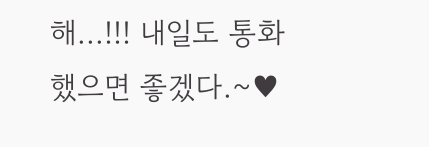해...!!! 내일도 통화했으면 좋겠다.~♥